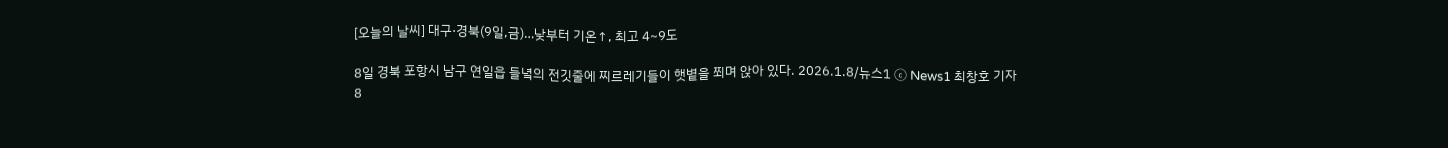[오늘의 날씨] 대구·경북(9일,금)…낮부터 기온↑, 최고 4~9도

8일 경북 포항시 남구 연일읍 들녘의 전깃줄에 찌르레기들이 햇볕을 쬐며 앉아 있다. 2026.1.8/뉴스1 ⓒ News1 최창호 기자
8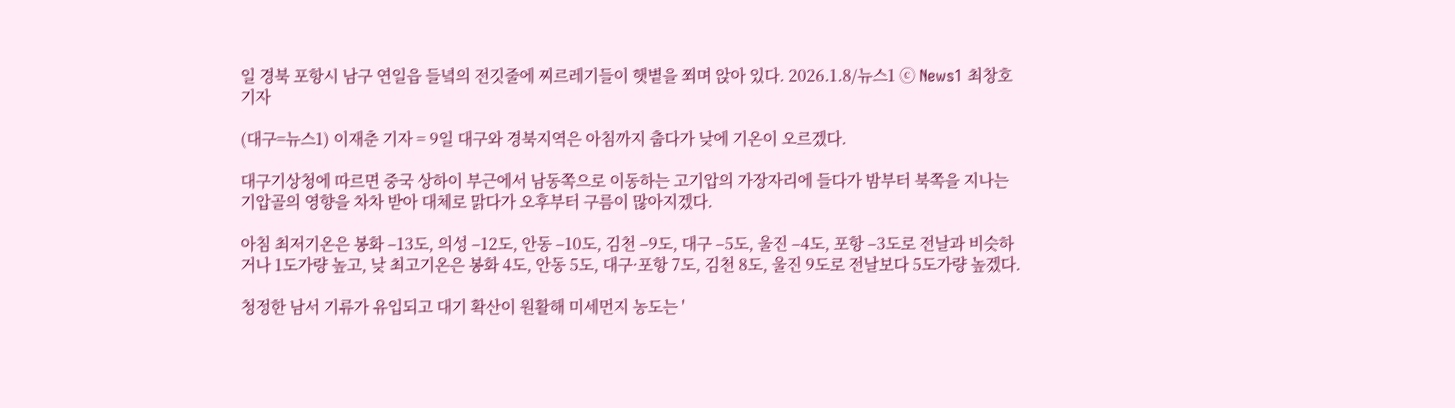일 경북 포항시 남구 연일읍 들녘의 전깃줄에 찌르레기들이 햇볕을 쬐며 앉아 있다. 2026.1.8/뉴스1 ⓒ News1 최창호 기자

(대구=뉴스1) 이재춘 기자 = 9일 대구와 경북지역은 아침까지 춥다가 낮에 기온이 오르겠다.

대구기상청에 따르면 중국 상하이 부근에서 남동쪽으로 이동하는 고기압의 가장자리에 들다가 밤부터 북쪽을 지나는 기압골의 영향을 차차 받아 대체로 맑다가 오후부터 구름이 많아지겠다.

아침 최저기온은 봉화 –13도, 의성 –12도, 안동 –10도, 김천 –9도, 대구 –5도, 울진 –4도, 포항 –3도로 전날과 비슷하거나 1도가량 높고, 낮 최고기온은 봉화 4도, 안동 5도, 대구·포항 7도, 김천 8도, 울진 9도로 전날보다 5도가량 높겠다.

청정한 남서 기류가 유입되고 대기 확산이 원활해 미세먼지 농도는 '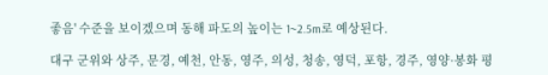좋음' 수준을 보이겠으며 동해 파도의 높이는 1~2.5m로 예상된다.

대구 군위와 상주, 문경, 예천, 안동, 영주, 의성, 청송, 영덕, 포항, 경주, 영양·봉화 평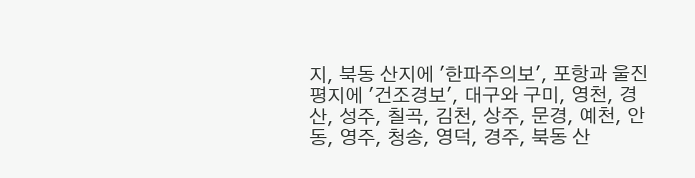지, 북동 산지에 '한파주의보', 포항과 울진 평지에 '건조경보', 대구와 구미, 영천, 경산, 성주, 칠곡, 김천, 상주, 문경, 예천, 안동, 영주, 청송, 영덕, 경주, 북동 산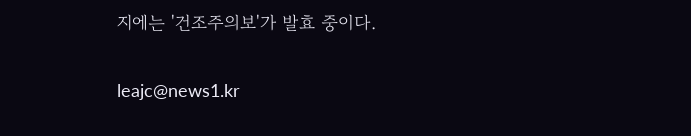지에는 '건조주의보'가 발효 중이다.

leajc@news1.kr